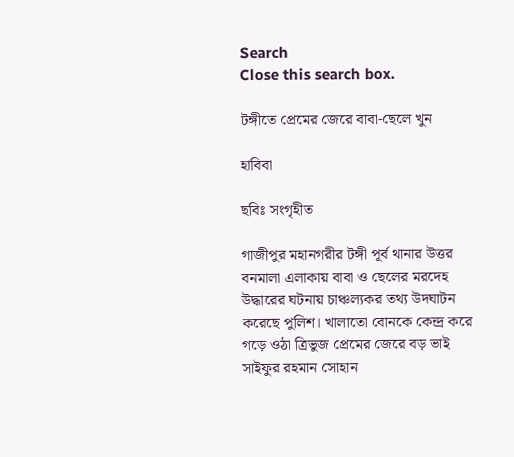Search
Close this search box.

টঙ্গীতে প্রেমের জেরে বাবা-ছেলে খুন

হাবিবা

ছবিঃ সংগৃহীত

গাজীপুর মহানগরীর টঙ্গী পূর্ব থানার উত্তর বনমালা এলাকায় বাবা ও ছেলের মরদেহ উদ্ধারের ঘটনায় চাঞ্চল্যকর তথ্য উদঘাটন করেছে পুলিশ। খালাতো বোনকে কেন্দ্র করে গড়ে ওঠা ত্রিভুজ প্রেমের জেরে বড় ভাই সাইফুর রহমান সোহান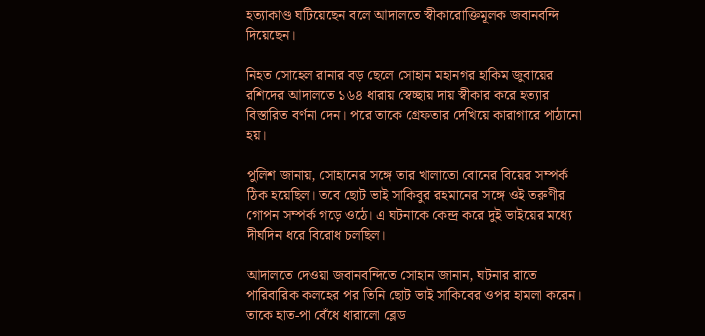হত্যাকাণ্ড ঘটিয়েছেন বলে আদালতে স্বীকারোক্তিমূলক জবানবন্দি দিয়েছেন।

নিহত সোহেল রানার বড় ছেলে সোহান মহানগর হাকিম জুবায়ের রশিদের আদালতে ১৬৪ ধারায় স্বেচ্ছায় দায় স্বীকার করে হত্যার বিস্তারিত বর্ণনা দেন। পরে তাকে গ্রেফতার দেখিয়ে কারাগারে পাঠানো হয়।

পুলিশ জানায়, সোহানের সঙ্গে তার খালাতো বোনের বিয়ের সম্পর্ক ঠিক হয়েছিল। তবে ছোট ভাই সাকিবুর রহমানের সঙ্গে ওই তরুণীর গোপন সম্পর্ক গড়ে ওঠে। এ ঘটনাকে কেন্দ্র করে দুই ভাইয়ের মধ্যে দীর্ঘদিন ধরে বিরোধ চলছিল।

আদালতে দেওয়া জবানবন্দিতে সোহান জানান, ঘটনার রাতে পারিবারিক কলহের পর তিনি ছোট ভাই সাকিবের ওপর হামলা করেন। তাকে হাত-পা বেঁধে ধারালো ব্লেড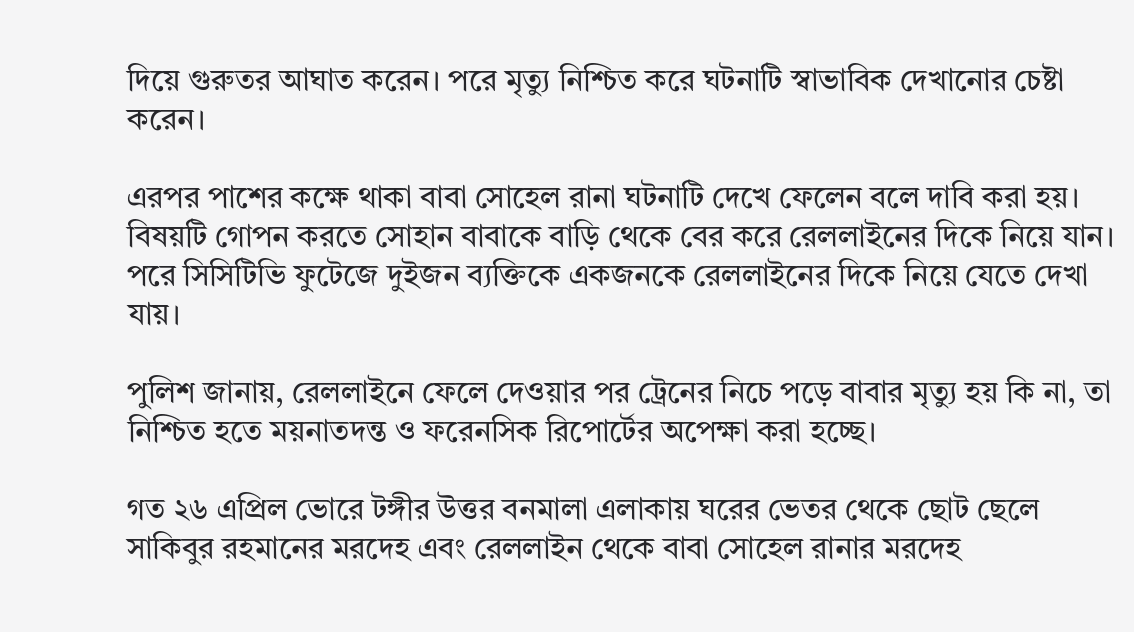দিয়ে গুরুতর আঘাত করেন। পরে মৃত্যু নিশ্চিত করে ঘটনাটি স্বাভাবিক দেখানোর চেষ্টা করেন।

এরপর পাশের কক্ষে থাকা বাবা সোহেল রানা ঘটনাটি দেখে ফেলেন বলে দাবি করা হয়। বিষয়টি গোপন করতে সোহান বাবাকে বাড়ি থেকে বের করে রেললাইনের দিকে নিয়ে যান। পরে সিসিটিভি ফুটেজে দুইজন ব্যক্তিকে একজনকে রেললাইনের দিকে নিয়ে যেতে দেখা যায়।

পুলিশ জানায়, রেললাইনে ফেলে দেওয়ার পর ট্রেনের নিচে পড়ে বাবার মৃত্যু হয় কি না, তা নিশ্চিত হতে ময়নাতদন্ত ও ফরেনসিক রিপোর্টের অপেক্ষা করা হচ্ছে।

গত ২৬ এপ্রিল ভোরে টঙ্গীর উত্তর বনমালা এলাকায় ঘরের ভেতর থেকে ছোট ছেলে সাকিবুর রহমানের মরদেহ এবং রেললাইন থেকে বাবা সোহেল রানার মরদেহ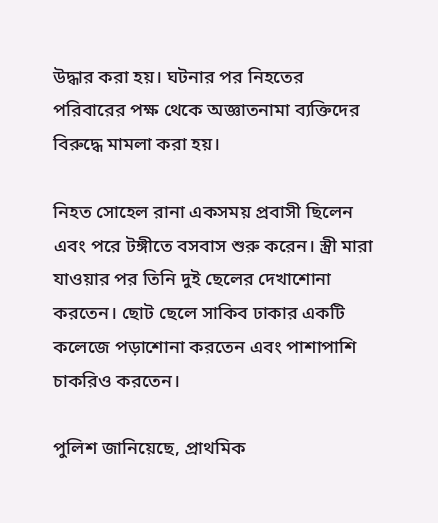উদ্ধার করা হয়। ঘটনার পর নিহতের পরিবারের পক্ষ থেকে অজ্ঞাতনামা ব্যক্তিদের বিরুদ্ধে মামলা করা হয়।

নিহত সোহেল রানা একসময় প্রবাসী ছিলেন এবং পরে টঙ্গীতে বসবাস শুরু করেন। স্ত্রী মারা যাওয়ার পর তিনি দুই ছেলের দেখাশোনা করতেন। ছোট ছেলে সাকিব ঢাকার একটি কলেজে পড়াশোনা করতেন এবং পাশাপাশি চাকরিও করতেন।

পুলিশ জানিয়েছে, প্রাথমিক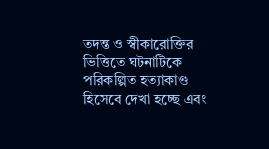তদন্ত ও স্বীকারোক্তির ভিত্তিতে ঘটনাটিকে পরিকল্পিত হত্যাকাণ্ড হিসেবে দেখা হচ্ছে এবং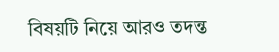বিষয়টি নিয়ে আরও তদন্ত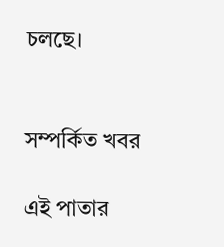চলছে।


সম্পর্কিত খবর

এই পাতার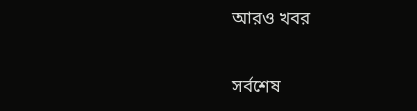আরও খবর

সর্বশেষ